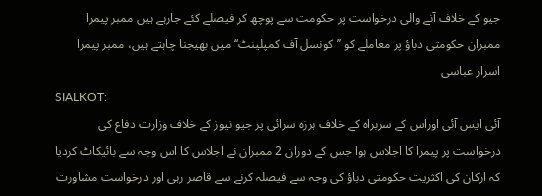جیو کے خلاف آنے والی درخواست پر حکومت سے پوچھ کر فیصلے کئے جارہے ہیں ممبر پیمرا
ممبران حکومتی دباؤ پر معاملے کو ’’کونسل آف کمپلینٹ‘‘ میں بھیجنا چاہتے ہیں، ممبر پیمرا اسرار عباسی
SIALKOT:
آئی ایس آئی اوراس کے سربراہ کے خلاف ہرزہ سرائی پر جیو نیوز کے خلاف وزارت دفاع کی درخواست پر پیمرا کا اجلاس ہوا جس کے دوران 2 ممبران نے اجلاس کا اس وجہ سے بائیکاٹ کردیا کہ ارکان کی اکثریت حکومتی دباؤ کی وجہ سے فیصلہ کرنے سے قاصر رہی اور درخواست مشاورت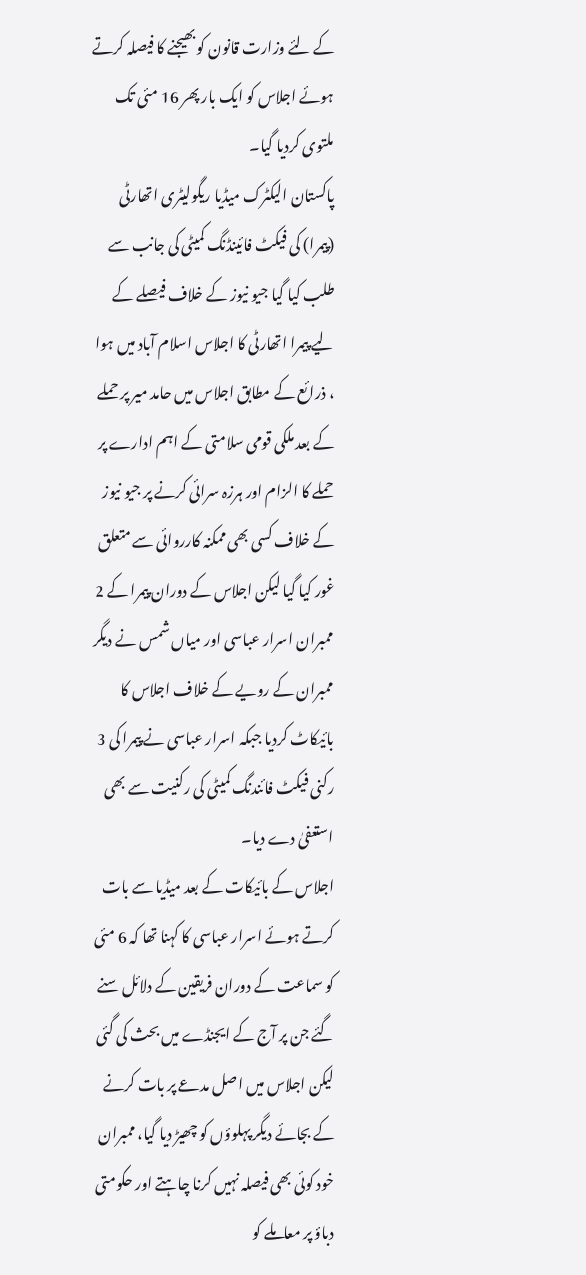کے لئے وزارت قانون کو بھیجنے کا فیصلہ کرتے ہوئے اجلاس کو ایک بار پھر 16 مئی تک ملتوی کردیا گیا۔
پاکستان الیکٹرک میڈیا ریگولیٹری اتھارٹی (پیمرا) کی فیکٹ فائینڈنگ کمیٹی کی جانب سے طلب کیا گیا جیو نیوز کے خلاف فیصلے کے لیے پیمرا اتھارٹی کا اجلاس اسلام آباد میں ہوا ، ذرائع کے مطابق اجلاس میں حامد میر پر حملے کے بعد ملکی قومی سلامتی کے اہم ادارے پر حملے کا الزام اور ہرزہ سرائی کرنے پر جیو نیوز کے خلاف کسی بھی ممکنہ کارروائی سے متعلق غور کیا گیا لیکن اجلاس کے دوران پیمرا کے 2 ممبران اسرار عباسی اور میاں شمس نے دیگر ممبران کے رویے کے خلاف اجلاس کا بائیکاٹ کردیا جبکہ اسرار عباسی نے پیمرا کی 3 رکنی فیکٹ فائندنگ کمیٹی کی رکنیت سے بھی استعفیٰ دے دیا۔
اجلاس کے بائیکات کے بعد میڈیا سے بات کرتے ہوئے اسرار عباسی کا کہنا تھا کہ 6 مئی کو سماعت کے دوران فریقین کے دلائل سنے گئے جن پر آج کے ایجنڈے میں بحث کی گئی لیکن اجلاس میں اصل مدعے پر بات کرنے کے بجائے دیگر پہلوؤں کو چھیڑ دیا گیا، ممبران خود کوئی بھی فیصلہ نہیں کرنا چاہتے اور حکومتی دباؤ پر معاملے کو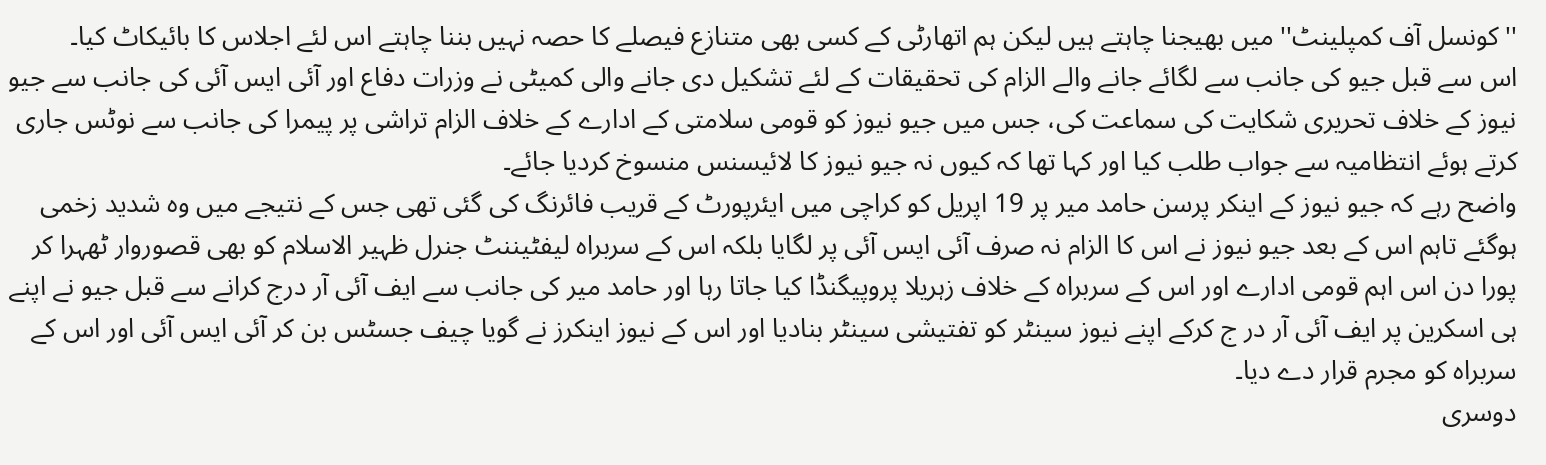''کونسل آف کمپلینٹ'' میں بھیجنا چاہتے ہیں لیکن ہم اتھارٹی کے کسی بھی متنازع فیصلے کا حصہ نہیں بننا چاہتے اس لئے اجلاس کا بائیکاٹ کیا۔
اس سے قبل جیو کی جانب سے لگائے جانے والے الزام کی تحقیقات کے لئے تشکیل دی جانے والی کمیٹی نے وزرات دفاع اور آئی ایس آئی کی جانب سے جیو نیوز کے خلاف تحریری شکایت کی سماعت کی، جس میں جیو نیوز کو قومی سلامتی کے ادارے کے خلاف الزام تراشی پر پیمرا کی جانب سے نوٹس جاری کرتے ہوئے انتظامیہ سے جواب طلب کیا اور کہا تھا کہ کیوں نہ جیو نیوز کا لائیسنس منسوخ کردیا جائے۔
واضح رہے کہ جیو نیوز کے اینکر پرسن حامد میر پر 19 اپریل کو کراچی میں ایئرپورٹ کے قریب فائرنگ کی گئی تھی جس کے نتیجے میں وہ شدید زخمی ہوگئے تاہم اس کے بعد جیو نیوز نے اس کا الزام نہ صرف آئی ایس آئی پر لگایا بلکہ اس کے سربراہ لیفٹیننٹ جنرل ظہیر الاسلام کو بھی قصوروار ٹھہرا کر پورا دن اس اہم قومی ادارے اور اس کے سربراہ کے خلاف زہریلا پروپیگنڈا کیا جاتا رہا اور حامد میر کی جانب سے ایف آئی آر درج کرانے سے قبل جیو نے اپنے ہی اسکرین پر ایف آئی آر در ج کرکے اپنے نیوز سینٹر کو تفتیشی سینٹر بنادیا اور اس کے نیوز اینکرز نے گویا چیف جسٹس بن کر آئی ایس آئی اور اس کے سربراہ کو مجرم قرار دے دیا۔
دوسری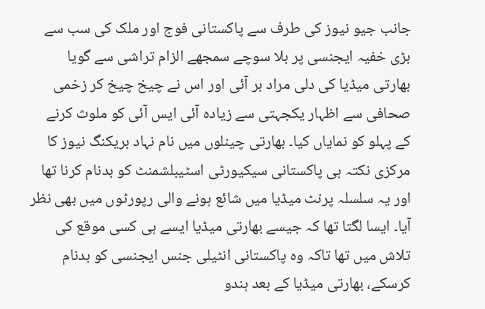جانب جیو نیوز کی طرف سے پاکستانی فوج اور ملک کی سب سے بڑی خفیہ ایجنسی پر بلا سوچے سمجھے الزام تراشی سے گویا بھارتی میڈیا کی دلی مراد بر آئی اور اس نے چیخ چیخ کر زخمی صحافی سے اظہار یکجہتی سے زیادہ آئی ایس آئی کو ملوث کرنے کے پہلو کو نمایاں کیا۔ بھارتی چینلوں میں نام نہاد بریکنگ نیوز کا مرکزی نکتہ ہی پاکستانی سیکیورٹی اسٹیبلشمنٹ کو بدنام کرنا تھا اور یہ سلسلہ پرنٹ میڈیا میں شائع ہونے والی رپورٹوں میں بھی نظر آیا۔ ایسا لگتا تھا کہ جیسے بھارتی میڈیا ایسے ہی کسی موقع کی تلاش میں تھا تاکہ وہ پاکستانی انٹیلی جنس ایجنسی کو بدنام کرسکے، بھارتی میڈیا کے بعد ہندو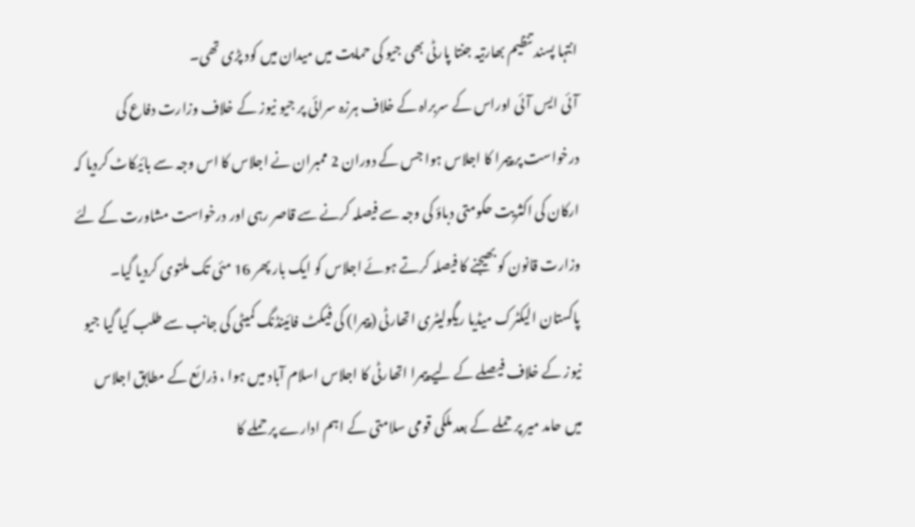انتہا پسند تنظیم بھارتیہ جنتا پارٹی بھی جیو کی حمایت میں میدان میں کود پڑی تھی۔
آئی ایس آئی اوراس کے سربراہ کے خلاف ہرزہ سرائی پر جیو نیوز کے خلاف وزارت دفاع کی درخواست پر پیمرا کا اجلاس ہوا جس کے دوران 2 ممبران نے اجلاس کا اس وجہ سے بائیکاٹ کردیا کہ ارکان کی اکثریت حکومتی دباؤ کی وجہ سے فیصلہ کرنے سے قاصر رہی اور درخواست مشاورت کے لئے وزارت قانون کو بھیجنے کا فیصلہ کرتے ہوئے اجلاس کو ایک بار پھر 16 مئی تک ملتوی کردیا گیا۔
پاکستان الیکٹرک میڈیا ریگولیٹری اتھارٹی (پیمرا) کی فیکٹ فائینڈنگ کمیٹی کی جانب سے طلب کیا گیا جیو نیوز کے خلاف فیصلے کے لیے پیمرا اتھارٹی کا اجلاس اسلام آباد میں ہوا ، ذرائع کے مطابق اجلاس میں حامد میر پر حملے کے بعد ملکی قومی سلامتی کے اہم ادارے پر حملے کا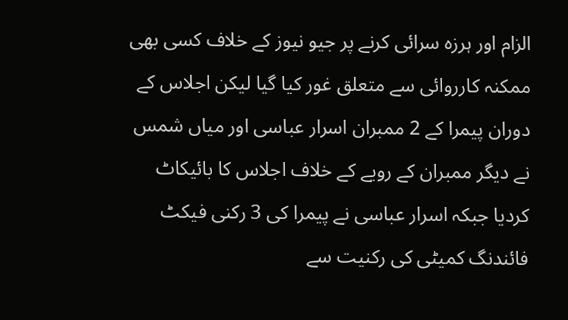الزام اور ہرزہ سرائی کرنے پر جیو نیوز کے خلاف کسی بھی ممکنہ کارروائی سے متعلق غور کیا گیا لیکن اجلاس کے دوران پیمرا کے 2 ممبران اسرار عباسی اور میاں شمس نے دیگر ممبران کے رویے کے خلاف اجلاس کا بائیکاٹ کردیا جبکہ اسرار عباسی نے پیمرا کی 3 رکنی فیکٹ فائندنگ کمیٹی کی رکنیت سے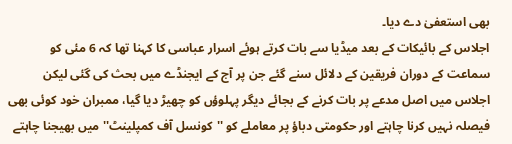بھی استعفیٰ دے دیا۔
اجلاس کے بائیکات کے بعد میڈیا سے بات کرتے ہوئے اسرار عباسی کا کہنا تھا کہ 6 مئی کو سماعت کے دوران فریقین کے دلائل سنے گئے جن پر آج کے ایجنڈے میں بحث کی گئی لیکن اجلاس میں اصل مدعے پر بات کرنے کے بجائے دیگر پہلوؤں کو چھیڑ دیا گیا، ممبران خود کوئی بھی فیصلہ نہیں کرنا چاہتے اور حکومتی دباؤ پر معاملے کو ''کونسل آف کمپلینٹ'' میں بھیجنا چاہتے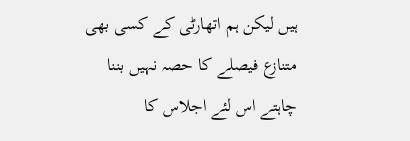ہیں لیکن ہم اتھارٹی کے کسی بھی متنازع فیصلے کا حصہ نہیں بننا چاہتے اس لئے اجلاس کا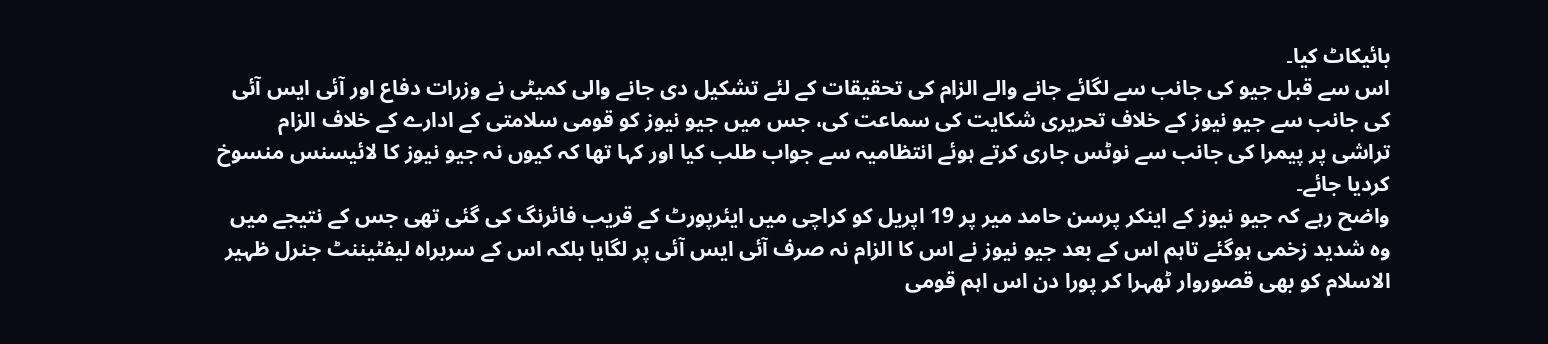بائیکاٹ کیا۔
اس سے قبل جیو کی جانب سے لگائے جانے والے الزام کی تحقیقات کے لئے تشکیل دی جانے والی کمیٹی نے وزرات دفاع اور آئی ایس آئی کی جانب سے جیو نیوز کے خلاف تحریری شکایت کی سماعت کی، جس میں جیو نیوز کو قومی سلامتی کے ادارے کے خلاف الزام تراشی پر پیمرا کی جانب سے نوٹس جاری کرتے ہوئے انتظامیہ سے جواب طلب کیا اور کہا تھا کہ کیوں نہ جیو نیوز کا لائیسنس منسوخ کردیا جائے۔
واضح رہے کہ جیو نیوز کے اینکر پرسن حامد میر پر 19 اپریل کو کراچی میں ایئرپورٹ کے قریب فائرنگ کی گئی تھی جس کے نتیجے میں وہ شدید زخمی ہوگئے تاہم اس کے بعد جیو نیوز نے اس کا الزام نہ صرف آئی ایس آئی پر لگایا بلکہ اس کے سربراہ لیفٹیننٹ جنرل ظہیر الاسلام کو بھی قصوروار ٹھہرا کر پورا دن اس اہم قومی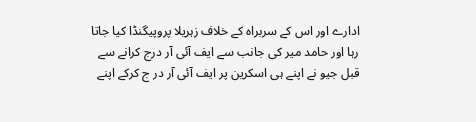ادارے اور اس کے سربراہ کے خلاف زہریلا پروپیگنڈا کیا جاتا رہا اور حامد میر کی جانب سے ایف آئی آر درج کرانے سے قبل جیو نے اپنے ہی اسکرین پر ایف آئی آر در ج کرکے اپنے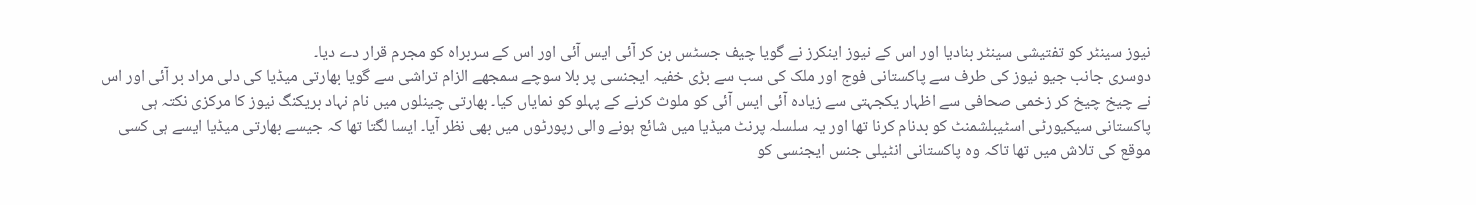نیوز سینٹر کو تفتیشی سینٹر بنادیا اور اس کے نیوز اینکرز نے گویا چیف جسٹس بن کر آئی ایس آئی اور اس کے سربراہ کو مجرم قرار دے دیا۔
دوسری جانب جیو نیوز کی طرف سے پاکستانی فوج اور ملک کی سب سے بڑی خفیہ ایجنسی پر بلا سوچے سمجھے الزام تراشی سے گویا بھارتی میڈیا کی دلی مراد بر آئی اور اس نے چیخ چیخ کر زخمی صحافی سے اظہار یکجہتی سے زیادہ آئی ایس آئی کو ملوث کرنے کے پہلو کو نمایاں کیا۔ بھارتی چینلوں میں نام نہاد بریکنگ نیوز کا مرکزی نکتہ ہی پاکستانی سیکیورٹی اسٹیبلشمنٹ کو بدنام کرنا تھا اور یہ سلسلہ پرنٹ میڈیا میں شائع ہونے والی رپورٹوں میں بھی نظر آیا۔ ایسا لگتا تھا کہ جیسے بھارتی میڈیا ایسے ہی کسی موقع کی تلاش میں تھا تاکہ وہ پاکستانی انٹیلی جنس ایجنسی کو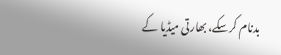بدنام کرسکے، بھارتی میڈیا کے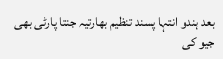بعد ہندو انتہا پسند تنظیم بھارتیہ جنتا پارٹی بھی جیو کی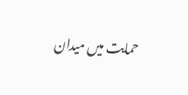حمایت میں میدان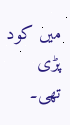میں کود پڑی تھی۔